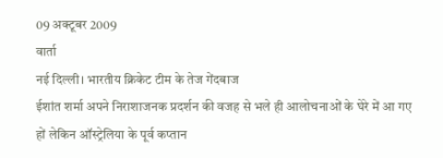09 अक्टूबर 2009
वार्ता
नई दिल्ली। भारतीय क्रिकेट टीम के तेज गेंदबाज
ईशांत शर्मा अपने निराशाजनक प्रदर्शन की वजह से भले ही आलोचनाओं के घेरे में आ गए हों लेकिन ऑस्ट्रेलिया के पूर्व कप्तान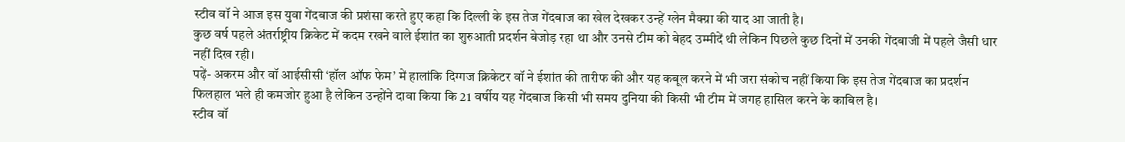स्टीव वॉ ने आज इस युवा गेंदबाज की प्रशंसा करते हुए कहा कि दिल्ली के इस तेज गेंदबाज का खेल देखकर उन्हें ग्लेन मैक्ग्रा की याद आ जाती है।
कुछ वर्ष पहले अंतर्राष्ट्रीय क्रिकेट में कदम रखने वाले ईशांत का शुरुआती प्रदर्शन बेजोड़ रहा था और उनसे टीम को बेहद उम्मीदें थी लेकिन पिछले कुछ दिनों में उनकी गेंदबाजी में पहले जैसी धार नहीं दिख रही।
पढ़ें- अकरम और वॉ आईसीसी ‘हॉल ऑफ फेम’ में हालांकि दिग्गज क्रिकेटर वॉ ने ईशांत की तारीफ की और यह कबूल करने में भी जरा संकोच नहीं किया कि इस तेज गेंदबाज का प्रदर्शन फिलहाल भले ही कमजोर हुआ है लेकिन उन्होंने दावा किया कि 21 वर्षीय यह गेंदबाज किसी भी समय दुनिया की किसी भी टीम में जगह हासिल करने के काबिल है।
स्टीव वॉ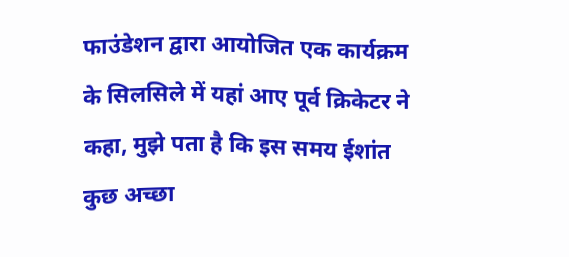फाउंडेशन द्वारा आयोजित एक कार्यक्रम के सिलसिले में यहां आए पूर्व क्रिकेटर ने कहा, मुझे पता है कि इस समय ईशांत कुछ अच्छा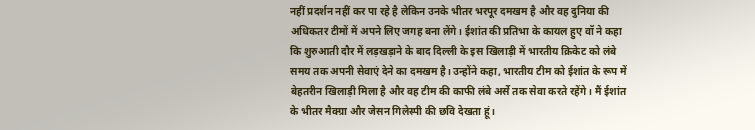नहीं प्रदर्शन नहीं कर पा रहे है लेकिन उनके भीतर भरपूर दमखम है और वह दुनिया की अधिकतर टीमों में अपने लिए जगह बना लेंगे। ईशांत की प्रतिभा के कायल हुए वॉ ने कहा कि शुरुआती दौर में लड़खड़ाने के बाद दिल्ली के इस खिलाड़ी में भारतीय क्रिकेट को लंबे समय तक अपनी सेवाएं देने का दमखम है। उन्होंने कहा, भारतीय टीम को ईशांत के रूप में बेहतरीन खिलाड़ी मिला है और वह टीम की काफी लंबे अर्से तक सेवा करते रहेंगे। मैं ईशांत के भीतर मैक्ग्रा और जेसन गिलेस्पी की छवि देखता हूं।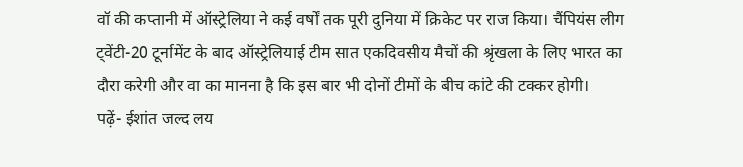वॉ की कप्तानी में ऑस्ट्रेलिया ने कई वर्षों तक पूरी दुनिया में क्रिकेट पर राज किया। चैंपियंस लीग ट्वेंटी-20 टूर्नामेंट के बाद ऑस्ट्रेलियाई टीम सात एकदिवसीय मैचों की श्रृंखला के लिए भारत का दौरा करेगी और वा का मानना है कि इस बार भी दोनों टीमों के बीच कांटे की टक्कर होगी।
पढ़ें- ईशांत जल्द लय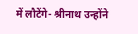में लौटेंगे- श्रीनाथ उन्होंने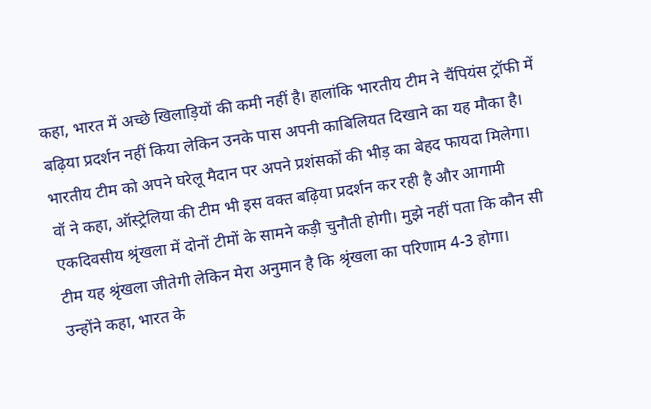कहा, भारत में अच्छे खिलाड़ियों की कमी नहीं है। हालांकि भारतीय टीम ने चैंपियंस ट्रॉफी में बढ़िया प्रदर्शन नहीं किया लेकिन उनके पास अपनी काबिलियत दिखाने का यह मौका है। भारतीय टीम को अपने घरेलू मैदान पर अपने प्रशंसकों की भीड़ का बेहद फायदा मिलेगा। वॉ ने कहा, ऑस्ट्रेलिया की टीम भी इस वक्त बढ़िया प्रदर्शन कर रही है और आगामी एकदिवसीय श्रृंखला में दोनों टीमों के सामने कड़ी चुनौती होगी। मुझे नहीं पता कि कौन सी टीम यह श्रृंखला जीतेगी लेकिन मेरा अनुमान है कि श्रृंखला का परिणाम 4-3 होगा।
उन्होंने कहा, भारत के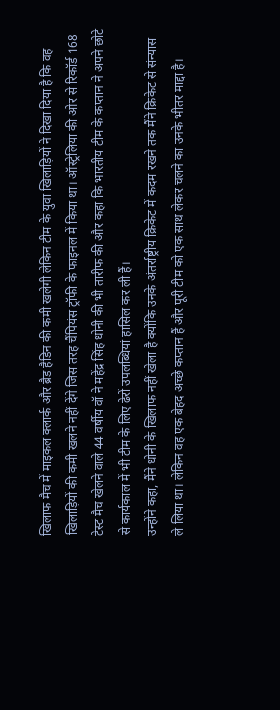खिलाफ मैच में माइकल क्लार्क और ब्रैड हैडिन की कमी खलेगी लेकिन टीम के युवा खिलाड़ियों ने दिखा दिया है कि वह खिलाड़ियों की कमी खलने नहीं देंगे जिस तरह चैंपियंस ट्रॉफी के फाइनल में किया था। ऑस्ट्रेलिया की ओर से रिकॉर्ड 168 टेस्ट मैच खेलने वाले 44 वर्षीय वॉ ने महेंद्र सिंह धोनी की भी तारीफ की और कहा कि भारतीय टीम के कप्तान ने अपने छोटे से कार्यकाल में भी टीम के लिए ढेरों उपलब्धियां हासिल कर ली हैं।
उन्होंने कहा, मैंने धोनी के खिलाफ नहीं खेला है क्योंकि उनके अंतर्राष्ट्रीय क्रिकेट में कदम रखने तक मैंने क्रिकेट से संन्यास ले लिया था। लेकिन वह एक बेहद अच्छे कप्तान हैं और पूरी टीम को एक साथ लेकर चलने का उनके भीतर माद्दा है।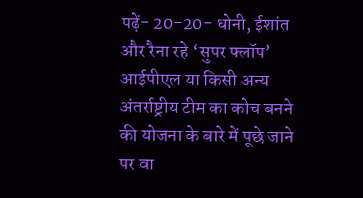पढ़ें- 20-20- धोनी, ईशांत और रैना रहे ‘सुपर फ्लॉप’ आईपीएल या किसी अन्य अंतर्राष्ट्रीय टीम का कोच बनने की योजना के बारे में पूछे जाने पर वा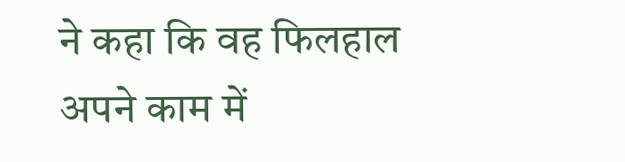ने कहा कि वह फिलहाल अपने काम में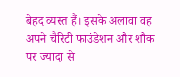बेहद व्यस्त हैं। इसके अलावा वह अपने चैरिटी फाउंडेशन और शौक पर ज्यादा से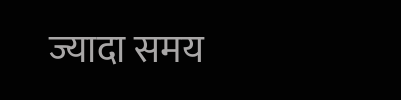ज्यादा समय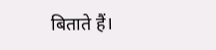बिताते हैं।